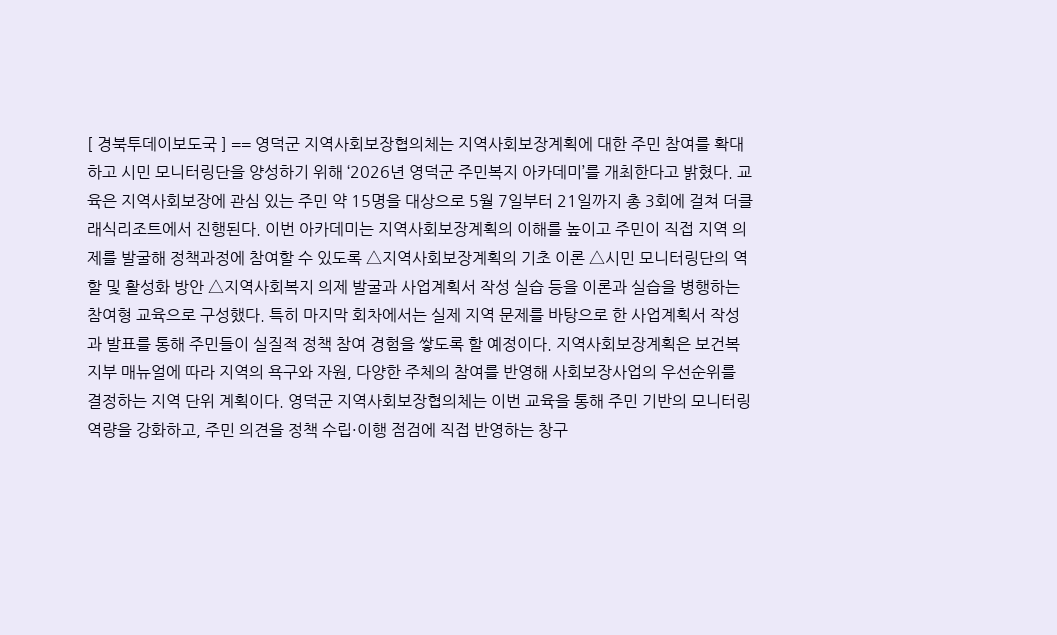[ 경북투데이보도국 ] == 영덕군 지역사회보장협의체는 지역사회보장계획에 대한 주민 참여를 확대하고 시민 모니터링단을 양성하기 위해 ‘2026년 영덕군 주민복지 아카데미’를 개최한다고 밝혔다. 교육은 지역사회보장에 관심 있는 주민 약 15명을 대상으로 5월 7일부터 21일까지 총 3회에 걸쳐 더클래식리조트에서 진행된다. 이번 아카데미는 지역사회보장계획의 이해를 높이고 주민이 직접 지역 의제를 발굴해 정책과정에 참여할 수 있도록 △지역사회보장계획의 기초 이론 △시민 모니터링단의 역할 및 활성화 방안 △지역사회복지 의제 발굴과 사업계획서 작성 실습 등을 이론과 실습을 병행하는 참여형 교육으로 구성했다. 특히 마지막 회차에서는 실제 지역 문제를 바탕으로 한 사업계획서 작성과 발표를 통해 주민들이 실질적 정책 참여 경험을 쌓도록 할 예정이다. 지역사회보장계획은 보건복지부 매뉴얼에 따라 지역의 욕구와 자원, 다양한 주체의 참여를 반영해 사회보장사업의 우선순위를 결정하는 지역 단위 계획이다. 영덕군 지역사회보장협의체는 이번 교육을 통해 주민 기반의 모니터링 역량을 강화하고, 주민 의견을 정책 수립·이행 점검에 직접 반영하는 창구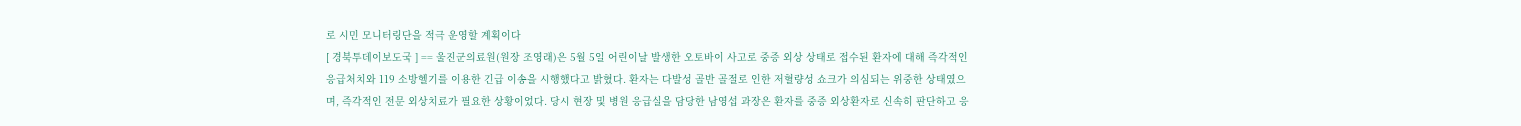로 시민 모니터링단을 적극 운영할 계획이다
[ 경북투데이보도국 ] == 울진군의료원(원장 조영래)은 5월 5일 어린이날 발생한 오토바이 사고로 중증 외상 상태로 접수된 환자에 대해 즉각적인 응급처치와 119 소방헬기를 이용한 긴급 이송을 시행했다고 밝혔다. 환자는 다발성 골반 골절로 인한 저혈량성 쇼크가 의심되는 위중한 상태였으며, 즉각적인 전문 외상치료가 필요한 상황이었다. 당시 현장 및 병원 응급실을 담당한 남영섭 과장은 환자를 중증 외상환자로 신속히 판단하고 응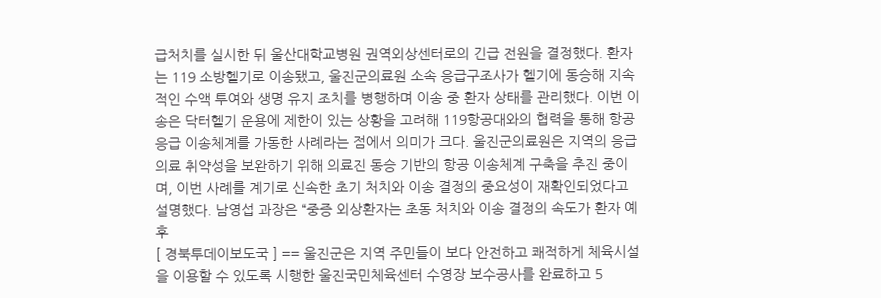급처치를 실시한 뒤 울산대학교병원 권역외상센터로의 긴급 전원을 결정했다. 환자는 119 소방헬기로 이송됐고, 울진군의료원 소속 응급구조사가 헬기에 동승해 지속적인 수액 투여와 생명 유지 조치를 병행하며 이송 중 환자 상태를 관리했다. 이번 이송은 닥터헬기 운용에 제한이 있는 상황을 고려해 119항공대와의 협력을 통해 항공 응급 이송체계를 가동한 사례라는 점에서 의미가 크다. 울진군의료원은 지역의 응급의료 취약성을 보완하기 위해 의료진 동승 기반의 항공 이송체계 구축을 추진 중이며, 이번 사례를 계기로 신속한 초기 처치와 이송 결정의 중요성이 재확인되었다고 설명했다. 남영섭 과장은 “중증 외상환자는 초동 처치와 이송 결정의 속도가 환자 예후
[ 경북투데이보도국 ] == 울진군은 지역 주민들이 보다 안전하고 쾌적하게 체육시설을 이용할 수 있도록 시행한 울진국민체육센터 수영장 보수공사를 완료하고 5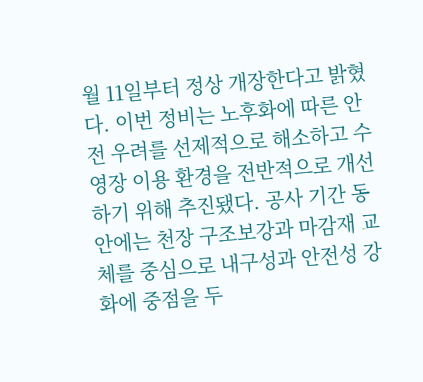월 11일부터 정상 개장한다고 밝혔다. 이번 정비는 노후화에 따른 안전 우려를 선제적으로 해소하고 수영장 이용 환경을 전반적으로 개선하기 위해 추진됐다. 공사 기간 동안에는 천장 구조보강과 마감재 교체를 중심으로 내구성과 안전성 강화에 중점을 두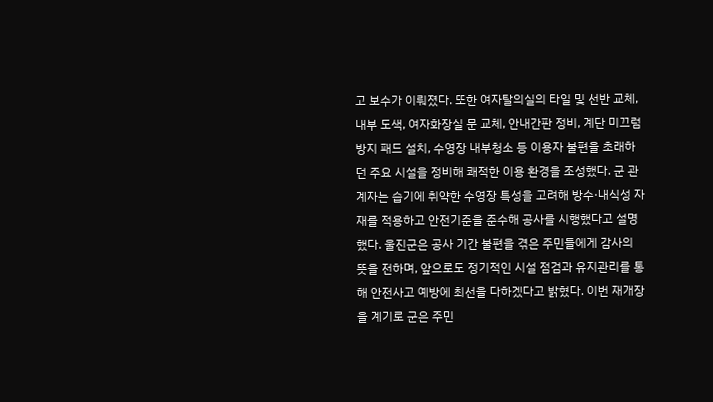고 보수가 이뤄졌다. 또한 여자탈의실의 타일 및 선반 교체, 내부 도색, 여자화장실 문 교체, 안내간판 정비, 계단 미끄럼방지 패드 설치, 수영장 내부청소 등 이용자 불편을 초래하던 주요 시설을 정비해 쾌적한 이용 환경을 조성했다. 군 관계자는 습기에 취약한 수영장 특성을 고려해 방수·내식성 자재를 적용하고 안전기준을 준수해 공사를 시행했다고 설명했다. 울진군은 공사 기간 불편을 겪은 주민들에게 감사의 뜻을 전하며, 앞으로도 정기적인 시설 점검과 유지관리를 통해 안전사고 예방에 최선을 다하겠다고 밝혔다. 이번 재개장을 계기로 군은 주민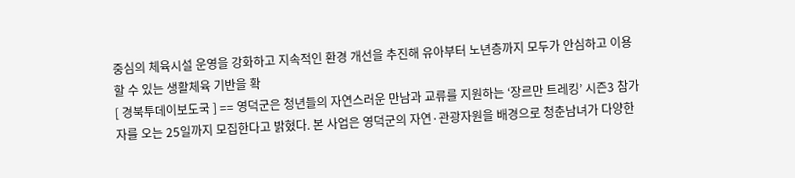중심의 체육시설 운영을 강화하고 지속적인 환경 개선을 추진해 유아부터 노년층까지 모두가 안심하고 이용할 수 있는 생활체육 기반을 확
[ 경북투데이보도국 ] == 영덕군은 청년들의 자연스러운 만남과 교류를 지원하는 ‘장르만 트레킹’ 시즌3 참가자를 오는 25일까지 모집한다고 밝혔다. 본 사업은 영덕군의 자연·관광자원을 배경으로 청춘남녀가 다양한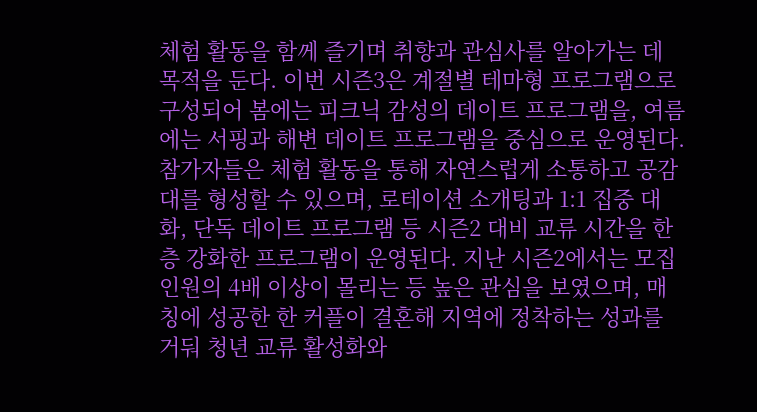체험 활동을 함께 즐기며 취향과 관심사를 알아가는 데 목적을 둔다. 이번 시즌3은 계절별 테마형 프로그램으로 구성되어 봄에는 피크닉 감성의 데이트 프로그램을, 여름에는 서핑과 해변 데이트 프로그램을 중심으로 운영된다. 참가자들은 체험 활동을 통해 자연스럽게 소통하고 공감대를 형성할 수 있으며, 로테이션 소개팅과 1:1 집중 대화, 단독 데이트 프로그램 등 시즌2 대비 교류 시간을 한층 강화한 프로그램이 운영된다. 지난 시즌2에서는 모집인원의 4배 이상이 몰리는 등 높은 관심을 보였으며, 매칭에 성공한 한 커플이 결혼해 지역에 정착하는 성과를 거둬 청년 교류 활성화와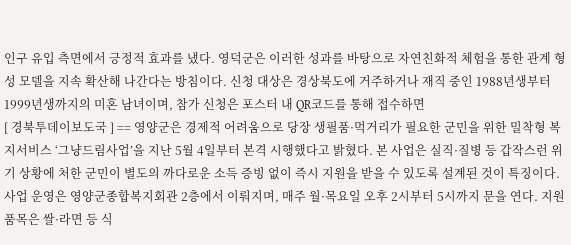인구 유입 측면에서 긍정적 효과를 냈다. 영덕군은 이러한 성과를 바탕으로 자연친화적 체험을 통한 관계 형성 모델을 지속 확산해 나간다는 방침이다. 신청 대상은 경상북도에 거주하거나 재직 중인 1988년생부터 1999년생까지의 미혼 남녀이며, 참가 신청은 포스터 내 QR코드를 통해 접수하면
[ 경북투데이보도국 ] == 영양군은 경제적 어려움으로 당장 생필품·먹거리가 필요한 군민을 위한 밀착형 복지서비스 ‘그냥드림사업’을 지난 5월 4일부터 본격 시행했다고 밝혔다. 본 사업은 실직·질병 등 갑작스런 위기 상황에 처한 군민이 별도의 까다로운 소득 증빙 없이 즉시 지원을 받을 수 있도록 설계된 것이 특징이다. 사업 운영은 영양군종합복지회관 2층에서 이뤄지며, 매주 월·목요일 오후 2시부터 5시까지 문을 연다. 지원 품목은 쌀·라면 등 식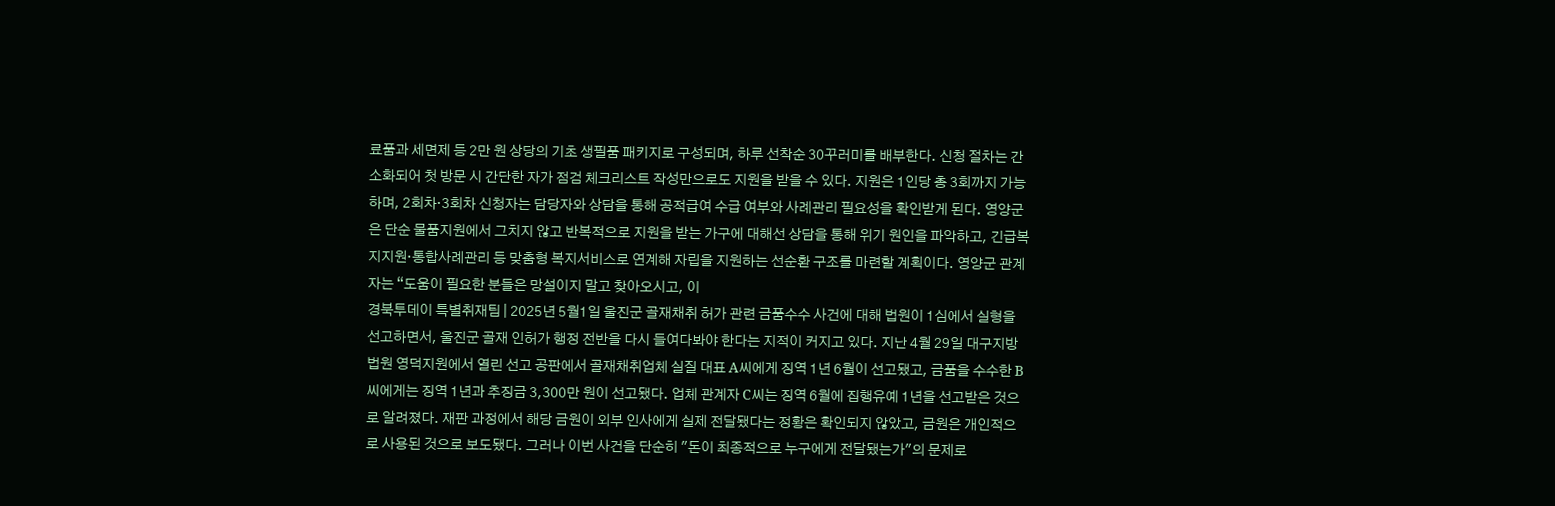료품과 세면제 등 2만 원 상당의 기초 생필품 패키지로 구성되며, 하루 선착순 30꾸러미를 배부한다. 신청 절차는 간소화되어 첫 방문 시 간단한 자가 점검 체크리스트 작성만으로도 지원을 받을 수 있다. 지원은 1인당 총 3회까지 가능하며, 2회차·3회차 신청자는 담당자와 상담을 통해 공적급여 수급 여부와 사례관리 필요성을 확인받게 된다. 영양군은 단순 물품지원에서 그치지 않고 반복적으로 지원을 받는 가구에 대해선 상담을 통해 위기 원인을 파악하고, 긴급복지지원·통합사례관리 등 맞춤형 복지서비스로 연계해 자립을 지원하는 선순환 구조를 마련할 계획이다. 영양군 관계자는 “도움이 필요한 분들은 망설이지 말고 찾아오시고, 이
경북투데이 특별취재팀 | 2025년 5월1일 울진군 골재채취 허가 관련 금품수수 사건에 대해 법원이 1심에서 실형을 선고하면서, 울진군 골재 인허가 행정 전반을 다시 들여다봐야 한다는 지적이 커지고 있다. 지난 4월 29일 대구지방법원 영덕지원에서 열린 선고 공판에서 골재채취업체 실질 대표 A씨에게 징역 1년 6월이 선고됐고, 금품을 수수한 B씨에게는 징역 1년과 추징금 3,300만 원이 선고됐다. 업체 관계자 C씨는 징역 6월에 집행유예 1년을 선고받은 것으로 알려졌다. 재판 과정에서 해당 금원이 외부 인사에게 실제 전달됐다는 정황은 확인되지 않았고, 금원은 개인적으로 사용된 것으로 보도됐다. 그러나 이번 사건을 단순히 "돈이 최종적으로 누구에게 전달됐는가"의 문제로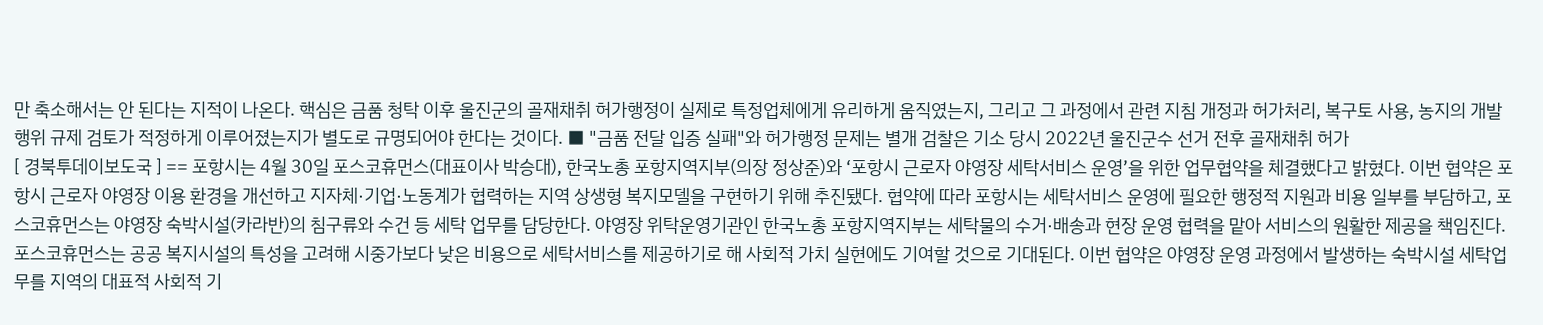만 축소해서는 안 된다는 지적이 나온다. 핵심은 금품 청탁 이후 울진군의 골재채취 허가행정이 실제로 특정업체에게 유리하게 움직였는지, 그리고 그 과정에서 관련 지침 개정과 허가처리, 복구토 사용, 농지의 개발행위 규제 검토가 적정하게 이루어졌는지가 별도로 규명되어야 한다는 것이다. ■ "금품 전달 입증 실패"와 허가행정 문제는 별개 검찰은 기소 당시 2022년 울진군수 선거 전후 골재채취 허가
[ 경북투데이보도국 ] == 포항시는 4월 30일 포스코휴먼스(대표이사 박승대), 한국노총 포항지역지부(의장 정상준)와 ‘포항시 근로자 야영장 세탁서비스 운영’을 위한 업무협약을 체결했다고 밝혔다. 이번 협약은 포항시 근로자 야영장 이용 환경을 개선하고 지자체·기업·노동계가 협력하는 지역 상생형 복지모델을 구현하기 위해 추진됐다. 협약에 따라 포항시는 세탁서비스 운영에 필요한 행정적 지원과 비용 일부를 부담하고, 포스코휴먼스는 야영장 숙박시설(카라반)의 침구류와 수건 등 세탁 업무를 담당한다. 야영장 위탁운영기관인 한국노총 포항지역지부는 세탁물의 수거·배송과 현장 운영 협력을 맡아 서비스의 원활한 제공을 책임진다. 포스코휴먼스는 공공 복지시설의 특성을 고려해 시중가보다 낮은 비용으로 세탁서비스를 제공하기로 해 사회적 가치 실현에도 기여할 것으로 기대된다. 이번 협약은 야영장 운영 과정에서 발생하는 숙박시설 세탁업무를 지역의 대표적 사회적 기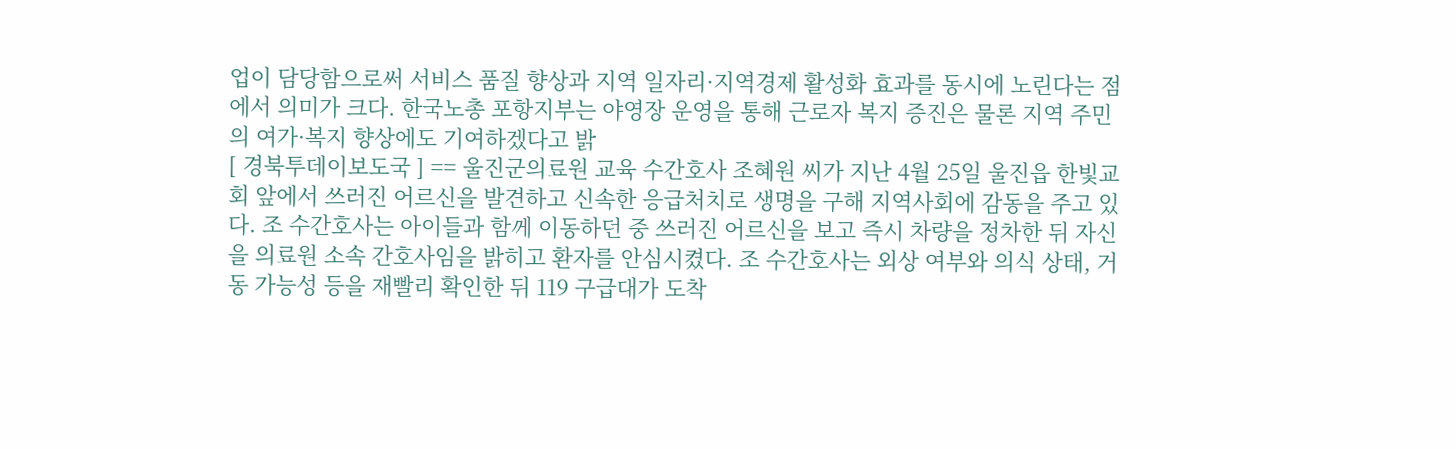업이 담당함으로써 서비스 품질 향상과 지역 일자리·지역경제 활성화 효과를 동시에 노린다는 점에서 의미가 크다. 한국노총 포항지부는 야영장 운영을 통해 근로자 복지 증진은 물론 지역 주민의 여가·복지 향상에도 기여하겠다고 밝
[ 경북투데이보도국 ] == 울진군의료원 교육 수간호사 조혜원 씨가 지난 4월 25일 울진읍 한빛교회 앞에서 쓰러진 어르신을 발견하고 신속한 응급처치로 생명을 구해 지역사회에 감동을 주고 있다. 조 수간호사는 아이들과 함께 이동하던 중 쓰러진 어르신을 보고 즉시 차량을 정차한 뒤 자신을 의료원 소속 간호사임을 밝히고 환자를 안심시켰다. 조 수간호사는 외상 여부와 의식 상태, 거동 가능성 등을 재빨리 확인한 뒤 119 구급대가 도착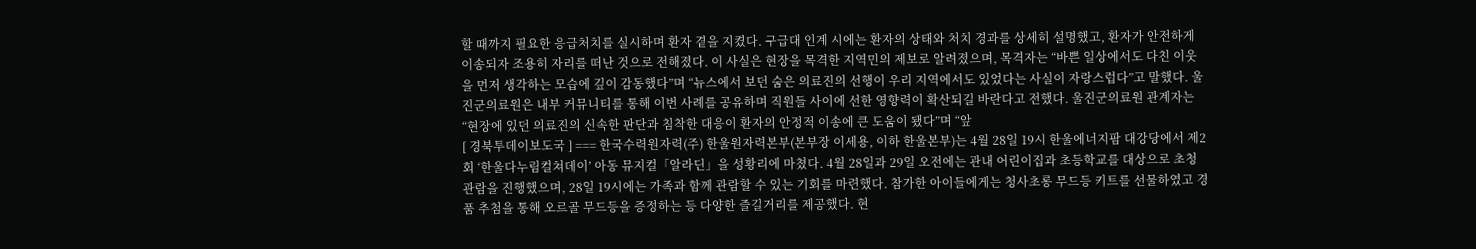할 때까지 필요한 응급처치를 실시하며 환자 곁을 지켰다. 구급대 인계 시에는 환자의 상태와 처치 경과를 상세히 설명했고, 환자가 안전하게 이송되자 조용히 자리를 떠난 것으로 전해졌다. 이 사실은 현장을 목격한 지역민의 제보로 알려졌으며, 목격자는 “바쁜 일상에서도 다친 이웃을 먼저 생각하는 모습에 깊이 감동했다”며 “뉴스에서 보던 숨은 의료진의 선행이 우리 지역에서도 있었다는 사실이 자랑스럽다”고 말했다. 울진군의료원은 내부 커뮤니티를 통해 이번 사례를 공유하며 직원들 사이에 선한 영향력이 확산되길 바란다고 전했다. 울진군의료원 관계자는 “현장에 있던 의료진의 신속한 판단과 침착한 대응이 환자의 안정적 이송에 큰 도움이 됐다”며 “앞
[ 경북투데이보도국 ] === 한국수력원자력(주) 한울원자력본부(본부장 이세용, 이하 한울본부)는 4월 28일 19시 한울에너지팜 대강당에서 제2회 ‘한울다누림컬쳐데이’ 아동 뮤지컬「알라딘」을 성황리에 마쳤다. 4월 28일과 29일 오전에는 관내 어린이집과 초등학교를 대상으로 초청 관람을 진행했으며, 28일 19시에는 가족과 함께 관람할 수 있는 기회를 마련했다. 참가한 아이들에게는 청사초롱 무드등 키트를 선물하였고 경품 추첨을 통해 오르골 무드등을 증정하는 등 다양한 즐길거리를 제공했다. 현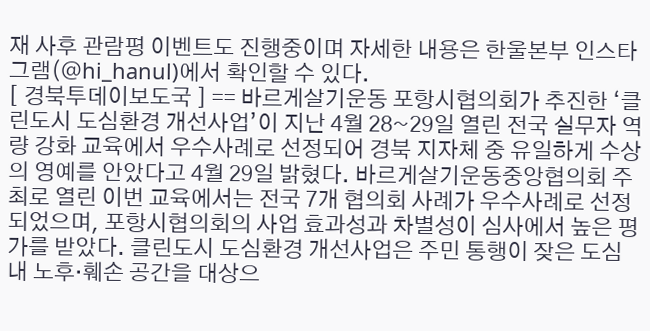재 사후 관람평 이벤트도 진행중이며 자세한 내용은 한울본부 인스타그램(@hi_hanul)에서 확인할 수 있다.
[ 경북투데이보도국 ] == 바르게살기운동 포항시협의회가 추진한 ‘클린도시 도심환경 개선사업’이 지난 4월 28~29일 열린 전국 실무자 역량 강화 교육에서 우수사례로 선정되어 경북 지자체 중 유일하게 수상의 영예를 안았다고 4월 29일 밝혔다. 바르게살기운동중앙협의회 주최로 열린 이번 교육에서는 전국 7개 협의회 사례가 우수사례로 선정되었으며, 포항시협의회의 사업 효과성과 차별성이 심사에서 높은 평가를 받았다. 클린도시 도심환경 개선사업은 주민 통행이 잦은 도심 내 노후·훼손 공간을 대상으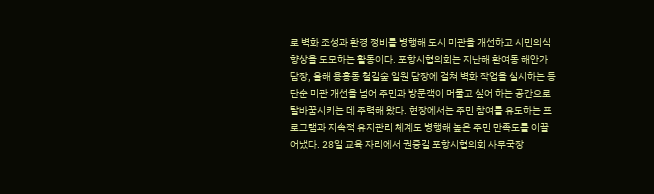로 벽화 조성과 환경 정비를 병행해 도시 미관을 개선하고 시민의식 향상을 도모하는 활동이다. 포항시협의회는 지난해 환여동 해안가 담장, 올해 용흥동 철길숲 일원 담장에 걸쳐 벽화 작업을 실시하는 등 단순 미관 개선을 넘어 주민과 방문객이 머물고 싶어 하는 공간으로 탈바꿈시키는 데 주력해 왔다. 현장에서는 주민 참여를 유도하는 프로그램과 지속적 유지관리 체계도 병행해 높은 주민 만족도를 이끌어냈다. 28일 교육 자리에서 권중길 포항시협의회 사무국장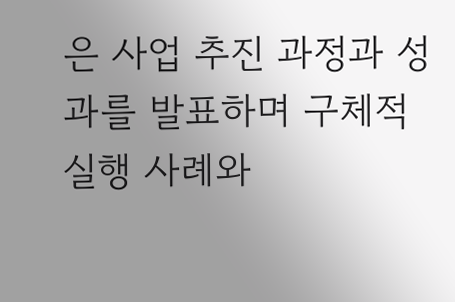은 사업 추진 과정과 성과를 발표하며 구체적 실행 사례와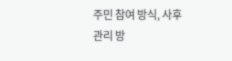주민 참여 방식, 사후 관리 방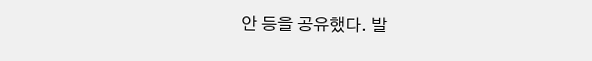안 등을 공유했다. 발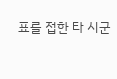표를 접한 타 시군